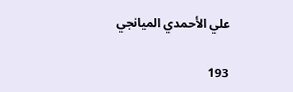علي الأحمدي الميانجي

193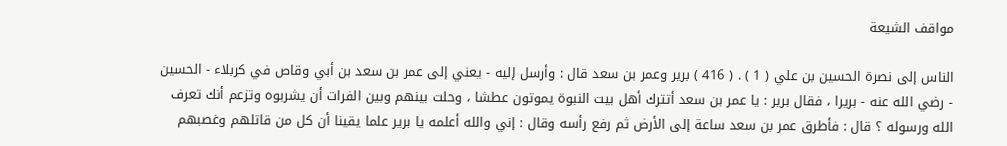مواقف الشيعة

الناس إلى نصرة الحسين بن علي ( 1 ) . ( 416 ) برير وعمر بن سعد قال : وأرسل إليه - يعني إلى عمر بن سعد بن أبي وقاص في كربلاء - الحسين - رضي الله عنه - بريرا ، فقال برير : يا عمر بن سعد أتترك أهل بيت النبوة يموتون عطشا ، وحلت بينهم وبين الفرات أن يشربوه وتزعم أنك تعرف الله ورسوله ؟ قال : فأطرق عمر بن سعد ساعة إلى الأرض ثم رفع رأسه وقال : إني والله أعلمه يا برير علما يقينا أن كل من قاتلهم وغصبهم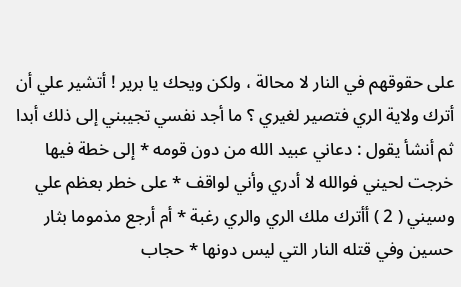على حقوقهم في النار لا محالة ، ولكن ويحك يا برير ! أتشير علي أن أترك ولاية الري فتصير لغيري ؟ ما أجد نفسي تجيبني إلى ذلك أبدا ثم أنشأ يقول : دعاني عبيد الله من دون قومه * إلى خطة فيها خرجت لحيني فوالله لا أدري وأني لواقف * على خطر بعظم علي وسيني ( 2 ) أأترك ملك الري والري رغبة * أم أرجع مذموما بثار حسين وفي قتله النار التي ليس دونها * حجاب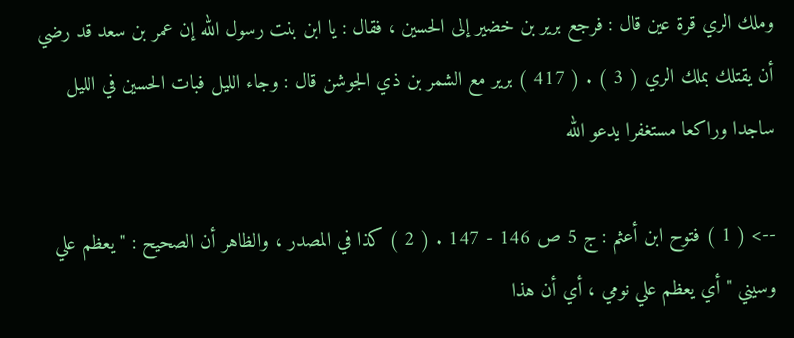وملك الري قرة عين قال : فرجع برير بن خضير إلى الحسين ، فقال : يا ابن بنت رسول الله إن عمر بن سعد قد رضي أن يقتلك بملك الري ( 3 ) . ( 417 ) برير مع الشمر بن ذي الجوشن قال : وجاء الليل فبات الحسين في الليل ساجدا وراكعا مستغفرا يدعو الله

--> ( 1 ) فتوح ابن أعثم : ج 5 ص 146 - 147 . ( 2 ) كذا في المصدر ، والظاهر أن الصحيح : " يعظم علي وسيني " أي يعظم علي نومي ، أي أن هذا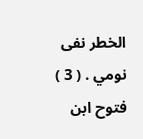الخطر نفى نومي . ( 3 ) فتوح ابن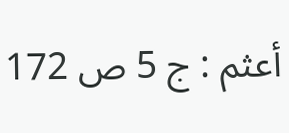أعثم : ج 5 ص 172